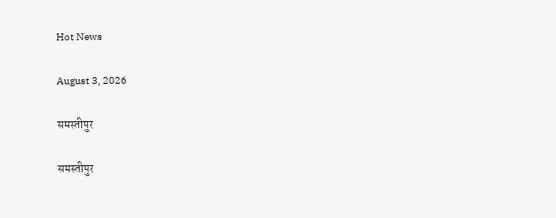Hot News

August 3, 2026

समस्तीपुर

समस्तीपुर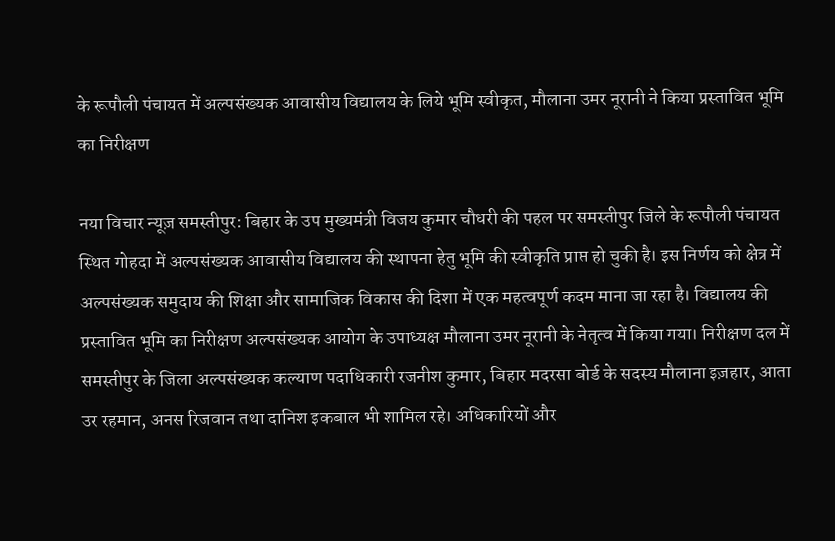के रूपौली पंचायत में अल्पसंख्यक आवासीय विद्यालय के लिये भूमि स्वीकृत, मौलाना उमर नूरानी ने किया प्रस्तावित भूमि का निरीक्षण

नया विचार न्यूज़ समस्तीपुर: बिहार के उप मुख्यमंत्री विजय कुमार चौधरी की पहल पर समस्तीपुर जिले के रूपौली पंचायत स्थित गोहदा में अल्पसंख्यक आवासीय विद्यालय की स्थापना हेतु भूमि की स्वीकृति प्राप्त हो चुकी है। इस निर्णय को क्षेत्र में अल्पसंख्यक समुदाय की शिक्षा और सामाजिक विकास की दिशा में एक महत्वपूर्ण कदम माना जा रहा है। विद्यालय की प्रस्तावित भूमि का निरीक्षण अल्पसंख्यक आयोग के उपाध्यक्ष मौलाना उमर नूरानी के नेतृत्व में किया गया। निरीक्षण दल में समस्तीपुर के जिला अल्पसंख्यक कल्याण पदाधिकारी रजनीश कुमार, बिहार मदरसा बोर्ड के सदस्य मौलाना इज़हार, आता उर रहमान, अनस रिजवान तथा दानिश इकबाल भी शामिल रहे। अधिकारियों और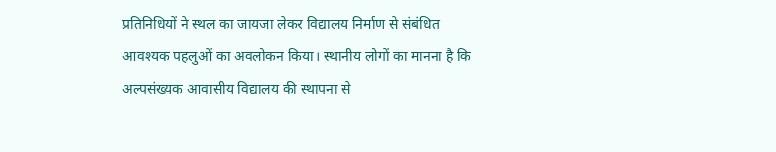प्रतिनिधियों ने स्थल का जायजा लेकर विद्यालय निर्माण से संबंधित आवश्यक पहलुओं का अवलोकन किया। स्थानीय लोगों का मानना है कि अल्पसंख्यक आवासीय विद्यालय की स्थापना से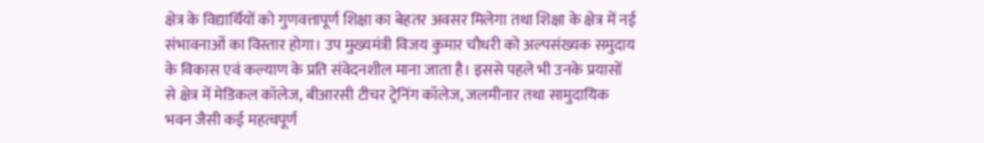क्षेत्र के विद्यार्थियों को गुणवत्तापूर्ण शिक्षा का बेहतर अवसर मिलेगा तथा शिक्षा के क्षेत्र में नई संभावनाओं का विस्तार होगा। उप मुख्यमंत्री विजय कुमार चौधरी को अल्पसंख्यक समुदाय के विकास एवं कल्याण के प्रति संवेदनशील माना जाता है। इससे पहले भी उनके प्रयासों से क्षेत्र में मेडिकल कॉलेज, बीआरसी टीचर ट्रेनिंग कॉलेज, जलमीनार तथा सामुदायिक भवन जैसी कई महत्वपूर्ण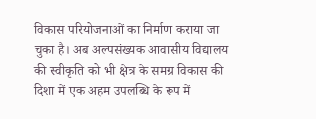विकास परियोजनाओं का निर्माण कराया जा चुका है। अब अल्पसंख्यक आवासीय विद्यालय की स्वीकृति को भी क्षेत्र के समग्र विकास की दिशा में एक अहम उपलब्धि के रूप में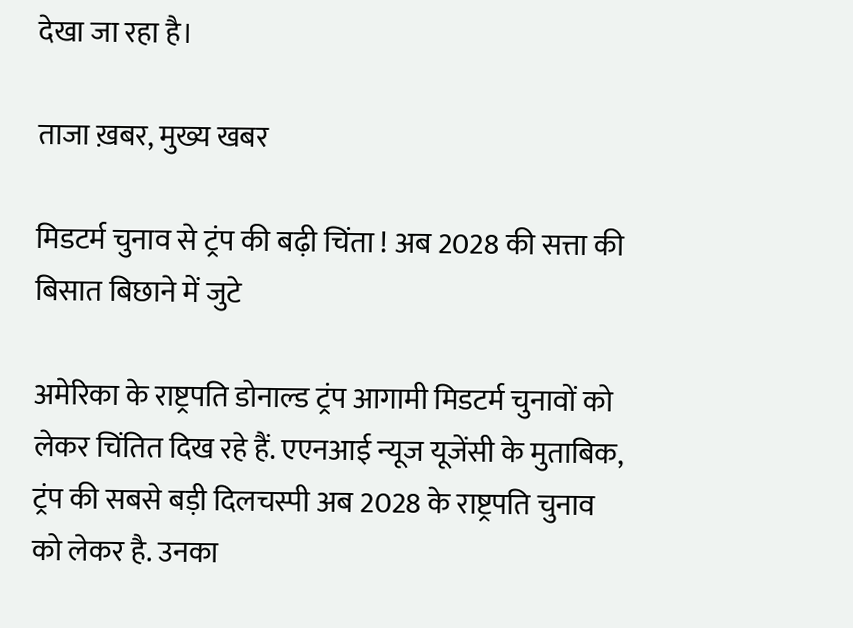देखा जा रहा है।

ताजा ख़बर, मुख्य खबर

मिडटर्म चुनाव से ट्रंप की बढ़ी चिंता ! अब 2028 की सत्ता की बिसात बिछाने में जुटे

अमेरिका के राष्ट्रपति डोनाल्ड ट्रंप आगामी मिडटर्म चुनावों को लेकर चिंतित दिख रहे हैं. एएनआई न्यूज यूजेंसी के मुताबिक, ट्रंप की सबसे बड़ी दिलचस्पी अब 2028 के राष्ट्रपति चुनाव को लेकर है. उनका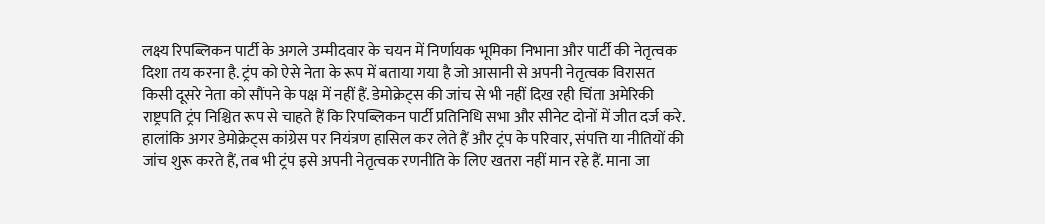लक्ष्य रिपब्लिकन पार्टी के अगले उम्मीदवार के चयन में निर्णायक भूमिका निभाना और पार्टी की नेतृत्वक दिशा तय करना है. ट्रंप को ऐसे नेता के रूप में बताया गया है जो आसानी से अपनी नेतृत्वक विरासत किसी दूसरे नेता को सौंपने के पक्ष में नहीं हैं. डेमोक्रेट्स की जांच से भी नहीं दिख रही चिंता अमेरिकी राष्ट्रपति ट्रंप निश्चित रूप से चाहते हैं कि रिपब्लिकन पार्टी प्रतिनिधि सभा और सीनेट दोनों में जीत दर्ज करे. हालांकि अगर डेमोक्रेट्स कांग्रेस पर नियंत्रण हासिल कर लेते हैं और ट्रंप के परिवार, संपत्ति या नीतियों की जांच शुरू करते हैं, तब भी ट्रंप इसे अपनी नेतृत्वक रणनीति के लिए खतरा नहीं मान रहे हैं. माना जा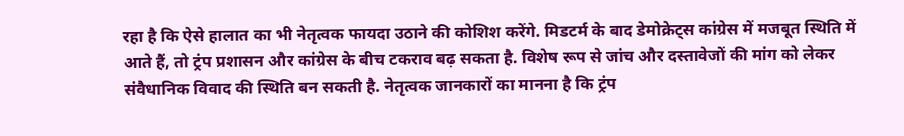रहा है कि ऐसे हालात का भी नेतृत्वक फायदा उठाने की कोशिश करेंगे. मिडटर्म के बाद डेमोक्रेट्स कांग्रेस में मजबूत स्थिति में आते हैं, तो ट्रंप प्रशासन और कांग्रेस के बीच टकराव बढ़ सकता है. विशेष रूप से जांच और दस्तावेजों की मांग को लेकर संवैधानिक विवाद की स्थिति बन सकती है. नेतृत्वक जानकारों का मानना है कि ट्रंप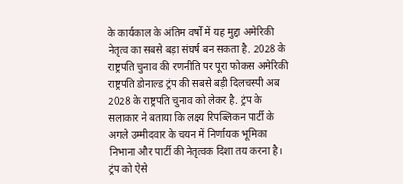के कार्यकाल के अंतिम वर्षों में यह मुद्दा अमेरिकी नेतृत्व का सबसे बड़ा संघर्ष बन सकता है. 2028 के राष्ट्रपति चुनाव की रणनीति पर पूरा फोकस अमेरिकी राष्ट्रपति डोनाल्ड ट्रंप की सबसे बड़ी दिलचस्पी अब 2028 के राष्ट्रपति चुनाव को लेकर है. ट्रंप के सलाकार ने बताया कि लक्ष्य रिपब्लिकन पार्टी के अगले उम्मीदवार के चयन में निर्णायक भूमिका निभाना और पार्टी की नेतृत्वक दिशा तय करना है। ट्रंप को ऐसे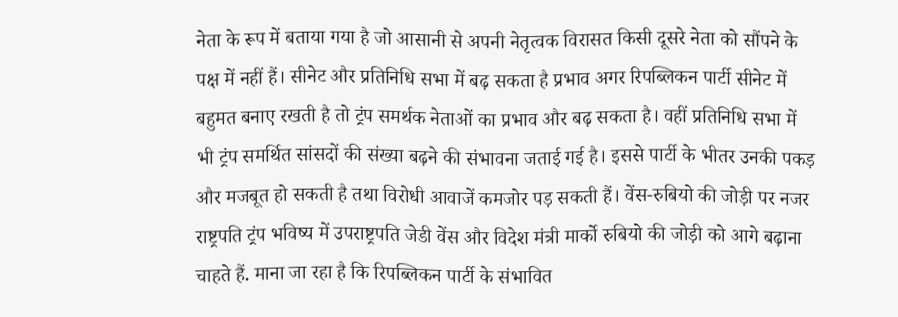नेता के रूप में बताया गया है जो आसानी से अपनी नेतृत्वक विरासत किसी दूसरे नेता को सौंपने के पक्ष में नहीं हैं। सीनेट और प्रतिनिधि सभा में बढ़ सकता है प्रभाव अगर रिपब्लिकन पार्टी सीनेट में बहुमत बनाए रखती है तो ट्रंप समर्थक नेताओं का प्रभाव और बढ़ सकता है। वहीं प्रतिनिधि सभा में भी ट्रंप समर्थित सांसदों की संख्या बढ़ने की संभावना जताई गई है। इससे पार्टी के भीतर उनकी पकड़ और मजबूत हो सकती है तथा विरोधी आवाजें कमजोर पड़ सकती हैं। वेंस-रुबियो की जोड़ी पर नजर राष्ट्रपति ट्रंप भविष्य में उपराष्ट्रपति जेडी वेंस और विदेश मंत्री मार्को रुबियो की जोड़ी को आगे बढ़ाना चाहते हैं. माना जा रहा है कि रिपब्लिकन पार्टी के संभावित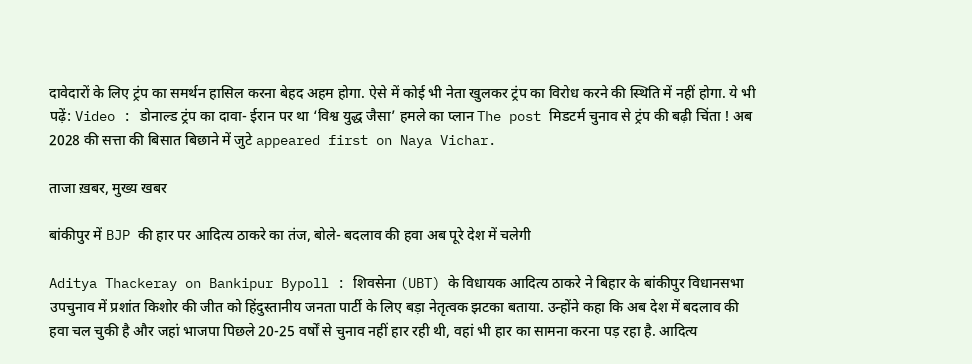दावेदारों के लिए ट्रंप का समर्थन हासिल करना बेहद अहम होगा. ऐसे में कोई भी नेता खुलकर ट्रंप का विरोध करने की स्थिति में नहीं होगा. ये भी पढ़ें: Video : डोनाल्ड ट्रंप का दावा- ईरान पर था ‘विश्व युद्ध जैसा’ हमले का प्लान The post मिडटर्म चुनाव से ट्रंप की बढ़ी चिंता ! अब 2028 की सत्ता की बिसात बिछाने में जुटे appeared first on Naya Vichar.

ताजा ख़बर, मुख्य खबर

बांकीपुर में BJP की हार पर आदित्य ठाकरे का तंज, बोले- बदलाव की हवा अब पूरे देश में चलेगी

Aditya Thackeray on Bankipur Bypoll : शिवसेना (UBT) के विधायक आदित्य ठाकरे ने बिहार के बांकीपुर विधानसभा उपचुनाव में प्रशांत किशोर की जीत को हिंदुस्तानीय जनता पार्टी के लिए बड़ा नेतृत्वक झटका बताया. उन्होंने कहा कि अब देश में बदलाव की हवा चल चुकी है और जहां भाजपा पिछले 20-25 वर्षों से चुनाव नहीं हार रही थी, वहां भी हार का सामना करना पड़ रहा है. आदित्य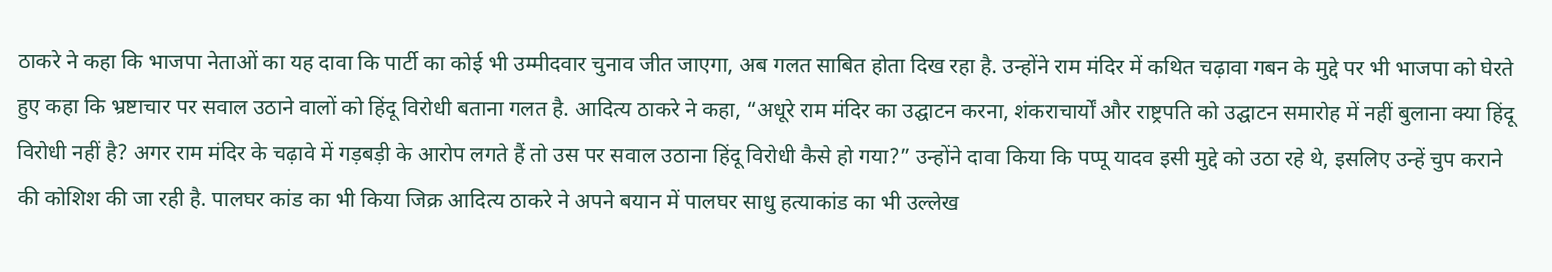ठाकरे ने कहा कि भाजपा नेताओं का यह दावा कि पार्टी का कोई भी उम्मीदवार चुनाव जीत जाएगा, अब गलत साबित होता दिख रहा है. उन्होंने राम मंदिर में कथित चढ़ावा गबन के मुद्दे पर भी भाजपा को घेरते हुए कहा कि भ्रष्टाचार पर सवाल उठाने वालों को हिंदू विरोधी बताना गलत है. आदित्य ठाकरे ने कहा, “अधूरे राम मंदिर का उद्घाटन करना, शंकराचार्यों और राष्ट्रपति को उद्घाटन समारोह में नहीं बुलाना क्या हिंदू विरोधी नहीं है? अगर राम मंदिर के चढ़ावे में गड़बड़ी के आरोप लगते हैं तो उस पर सवाल उठाना हिंदू विरोधी कैसे हो गया?” उन्होंने दावा किया कि पप्पू यादव इसी मुद्दे को उठा रहे थे, इसलिए उन्हें चुप कराने की कोशिश की जा रही है. पालघर कांड का भी किया जिक्र आदित्य ठाकरे ने अपने बयान में पालघर साधु हत्याकांड का भी उल्लेख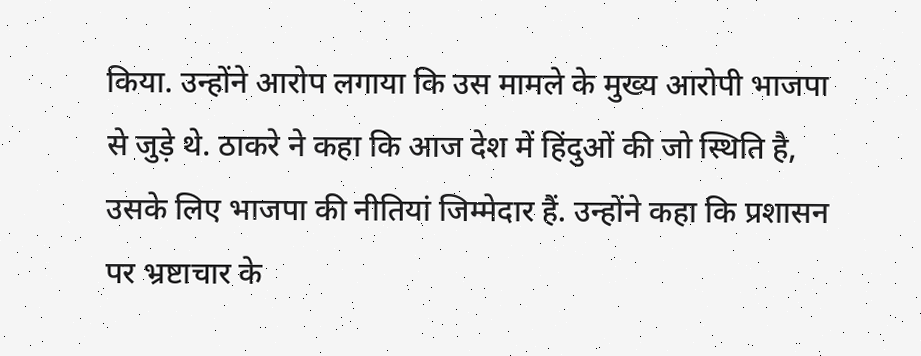किया. उन्होंने आरोप लगाया कि उस मामले के मुख्य आरोपी भाजपा से जुड़े थे. ठाकरे ने कहा कि आज देश में हिंदुओं की जो स्थिति है, उसके लिए भाजपा की नीतियां जिम्मेदार हैं. उन्होंने कहा कि प्रशासन पर भ्रष्टाचार के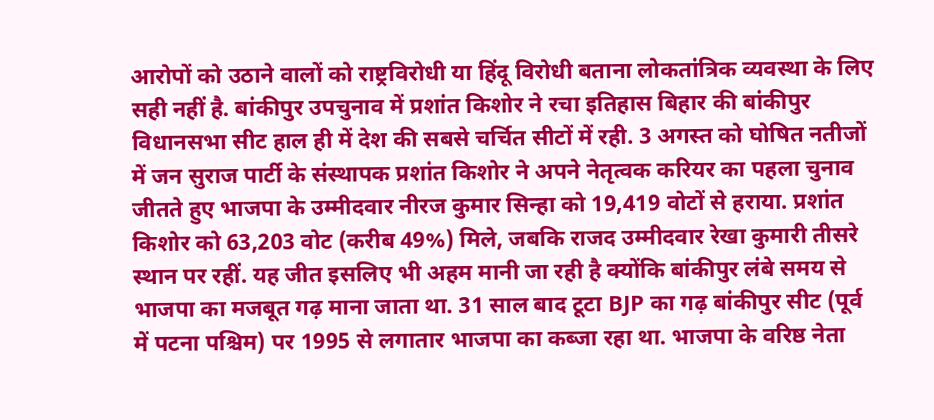आरोपों को उठाने वालों को राष्ट्रविरोधी या हिंदू विरोधी बताना लोकतांत्रिक व्यवस्था के लिए सही नहीं है. बांकीपुर उपचुनाव में प्रशांत किशोर ने रचा इतिहास बिहार की बांकीपुर विधानसभा सीट हाल ही में देश की सबसे चर्चित सीटों में रही. 3 अगस्त को घोषित नतीजों में जन सुराज पार्टी के संस्थापक प्रशांत किशोर ने अपने नेतृत्वक करियर का पहला चुनाव जीतते हुए भाजपा के उम्मीदवार नीरज कुमार सिन्हा को 19,419 वोटों से हराया. प्रशांत किशोर को 63,203 वोट (करीब 49%) मिले, जबकि राजद उम्मीदवार रेखा कुमारी तीसरे स्थान पर रहीं. यह जीत इसलिए भी अहम मानी जा रही है क्योंकि बांकीपुर लंबे समय से भाजपा का मजबूत गढ़ माना जाता था. 31 साल बाद टूटा BJP का गढ़ बांकीपुर सीट (पूर्व में पटना पश्चिम) पर 1995 से लगातार भाजपा का कब्जा रहा था. भाजपा के वरिष्ठ नेता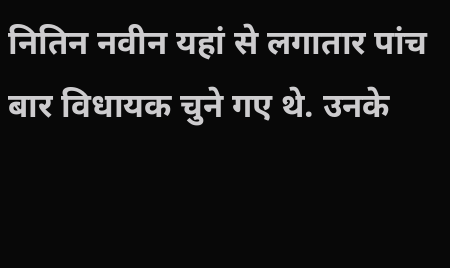नितिन नवीन यहां से लगातार पांच बार विधायक चुने गए थे. उनके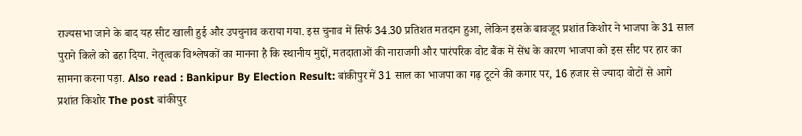राज्यसभा जाने के बाद यह सीट खाली हुई और उपचुनाव कराया गया. इस चुनाव में सिर्फ 34.30 प्रतिशत मतदान हुआ, लेकिन इसके बावजूद प्रशांत किशोर ने भाजपा के 31 साल पुराने किले को ढहा दिया. नेतृत्वक विश्लेषकों का मानना है कि स्थानीय मुद्दों, मतदाताओं की नाराजगी और पारंपरिक वोट बैंक में सेंध के कारण भाजपा को इस सीट पर हार का सामना करना पड़ा. Also read : Bankipur By Election Result: बांकीपुर में 31 साल का भाजपा का गढ़ टूटने की कगार पर, 16 हजार से ज्यादा वोटों से आगे प्रशांत किशोर The post बांकीपुर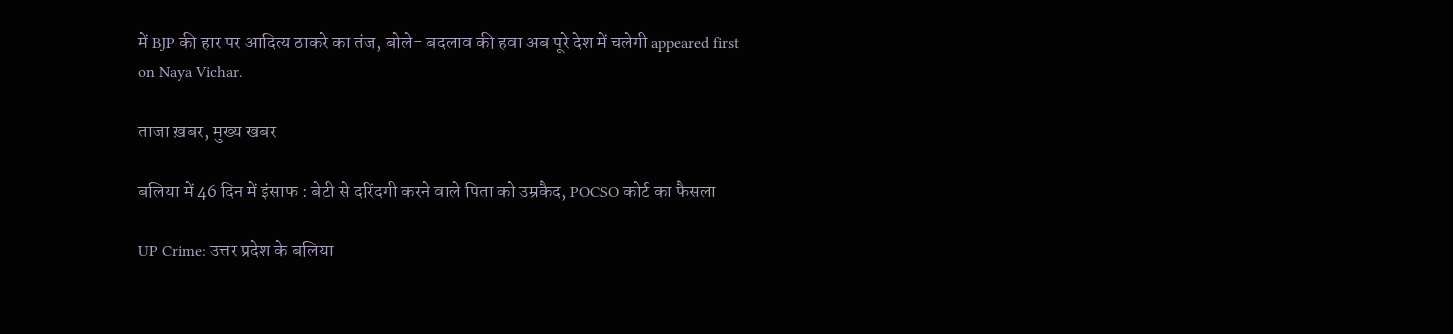में BJP की हार पर आदित्य ठाकरे का तंज, बोले- बदलाव की हवा अब पूरे देश में चलेगी appeared first on Naya Vichar.

ताजा ख़बर, मुख्य खबर

बलिया में 46 दिन में इंसाफ : बेटी से दरिंदगी करने वाले पिता को उम्रकैद, POCSO कोर्ट का फैसला

UP Crime: उत्तर प्रदेश के बलिया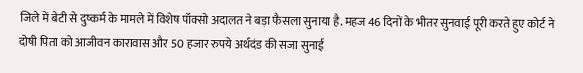जिले में बेटी से दुष्कर्म के मामले में विशेष पॉक्सो अदालत ने बड़ा फैसला सुनाया है. महज 46 दिनों के भीतर सुनवाई पूरी करते हुए कोर्ट ने दोषी पिता को आजीवन कारावास और 50 हजार रुपये अर्थदंड की सजा सुनाई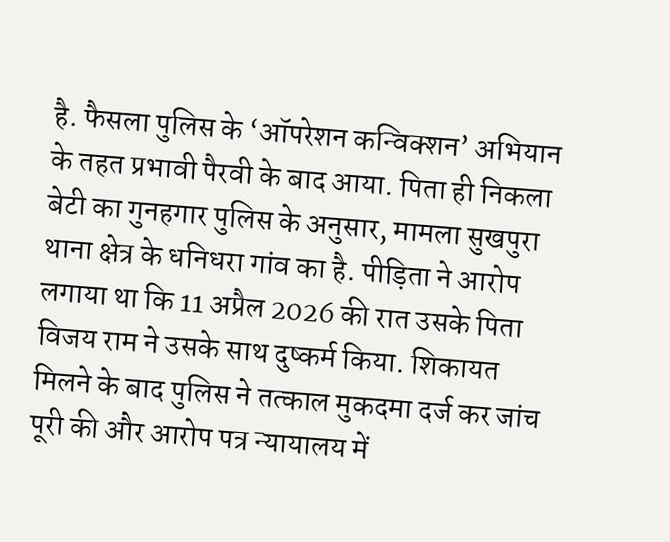है. फैसला पुलिस के ‘ऑपरेशन कन्विक्शन’ अभियान के तहत प्रभावी पैरवी के बाद आया. पिता ही निकला बेटी का गुनहगार पुलिस के अनुसार, मामला सुखपुरा थाना क्षेत्र के धनिधरा गांव का है. पीड़िता ने आरोप लगाया था कि 11 अप्रैल 2026 की रात उसके पिता विजय राम ने उसके साथ दुष्कर्म किया. शिकायत मिलने के बाद पुलिस ने तत्काल मुकदमा दर्ज कर जांच पूरी की और आरोप पत्र न्यायालय में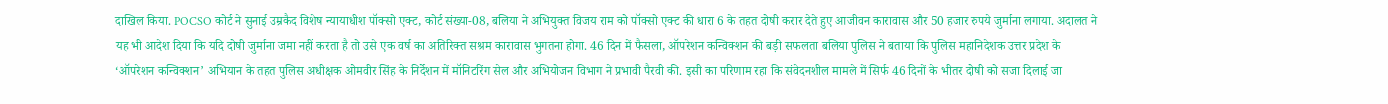दाखिल किया. POCSO कोर्ट ने सुनाई उम्रकैद विशेष न्यायाधीश पॉक्सो एक्ट, कोर्ट संख्या-08, बलिया ने अभियुक्त विजय राम को पॉक्सो एक्ट की धारा 6 के तहत दोषी करार देते हुए आजीवन कारावास और 50 हजार रुपये जुर्माना लगाया. अदालत ने यह भी आदेश दिया कि यदि दोषी जुर्माना जमा नहीं करता है तो उसे एक वर्ष का अतिरिक्त सश्रम कारावास भुगतना होगा. 46 दिन में फैसला, ऑपरेशन कन्विक्शन की बड़ी सफलता बलिया पुलिस ने बताया कि पुलिस महानिदेशक उत्तर प्रदेश के ‘ऑपरेशन कन्विक्शन’ अभियान के तहत पुलिस अधीक्षक ओमवीर सिंह के निर्देशन में मॉनिटरिंग सेल और अभियोजन विभाग ने प्रभावी पैरवी की. इसी का परिणाम रहा कि संवेदनशील मामले में सिर्फ 46 दिनों के भीतर दोषी को सजा दिलाई जा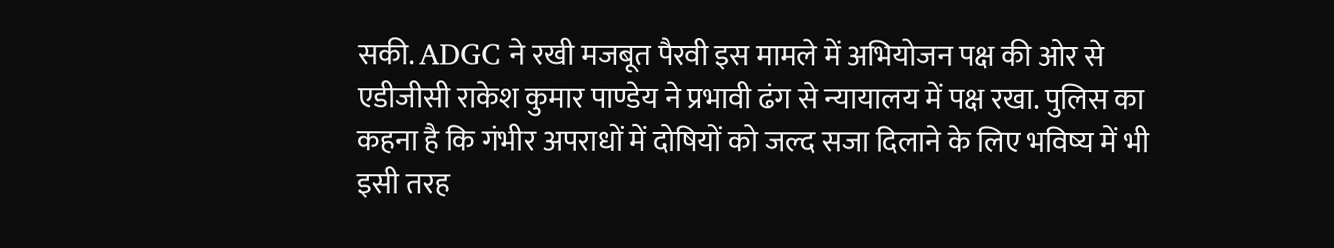सकी. ADGC ने रखी मजबूत पैरवी इस मामले में अभियोजन पक्ष की ओर से एडीजीसी राकेश कुमार पाण्डेय ने प्रभावी ढंग से न्यायालय में पक्ष रखा. पुलिस का कहना है कि गंभीर अपराधों में दोषियों को जल्द सजा दिलाने के लिए भविष्य में भी इसी तरह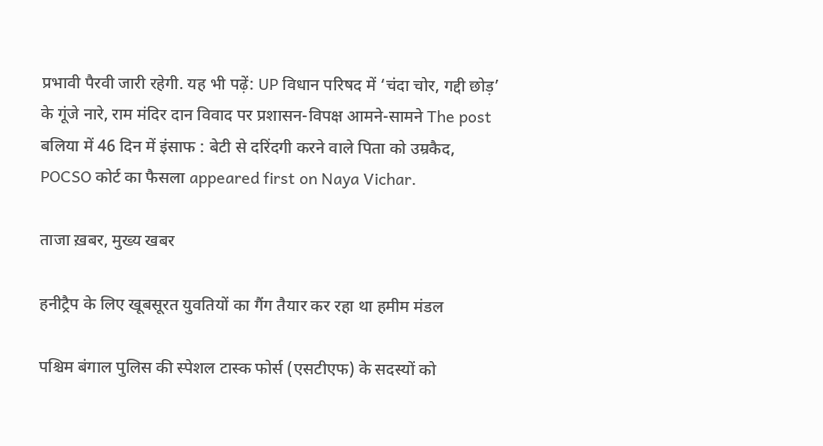प्रभावी पैरवी जारी रहेगी. यह भी पढ़ें: UP विधान परिषद में ‘चंदा चोर, गद्दी छोड़’ के गूंजे नारे, राम मंदिर दान विवाद पर प्रशासन-विपक्ष आमने-सामने The post बलिया में 46 दिन में इंसाफ : बेटी से दरिंदगी करने वाले पिता को उम्रकैद, POCSO कोर्ट का फैसला appeared first on Naya Vichar.

ताजा ख़बर, मुख्य खबर

हनीट्रैप के लिए खूबसूरत युवतियों का गैंग तैयार कर रहा था हमीम मंडल

पश्चिम बंगाल पुलिस की स्पेशल टास्क फोर्स (एसटीएफ) के सदस्यों को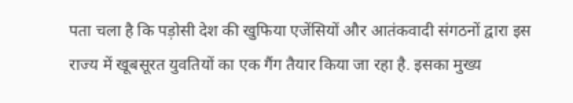पता चला है कि पड़ोसी देश की खुफिया एजेंसियों और आतंकवादी संगठनों द्वारा इस राज्य में खूबसूरत युवतियों का एक गैंग तैयार किया जा रहा है. इसका मुख्य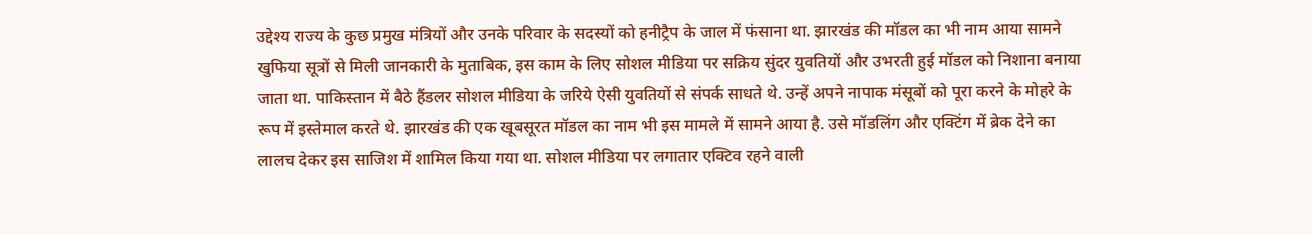उद्देश्य राज्य के कुछ प्रमुख मंत्रियों और उनके परिवार के सदस्यों को हनीट्रैप के जाल में फंसाना था. झारखंड की मॉडल का भी नाम आया सामने खुफिया सूत्रों से मिली जानकारी के मुताबिक, इस काम के लिए सोशल मीडिया पर सक्रिय सुंदर युवतियों और उभरती हुई मॉडल को निशाना बनाया जाता था. पाकिस्तान में बैठे हैंडलर सोशल मीडिया के जरिये ऐसी युवतियों से संपर्क साधते थे. उन्हें अपने नापाक मंसूबों को पूरा करने के मोहरे के रूप में इस्तेमाल करते थे. झारखंड की एक खूबसूरत मॉडल का नाम भी इस मामले में सामने आया है. उसे मॉडलिंग और एक्टिंग में ब्रेक देने का लालच देकर इस साजिश में शामिल किया गया था. सोशल मीडिया पर लगातार एक्टिव रहने वाली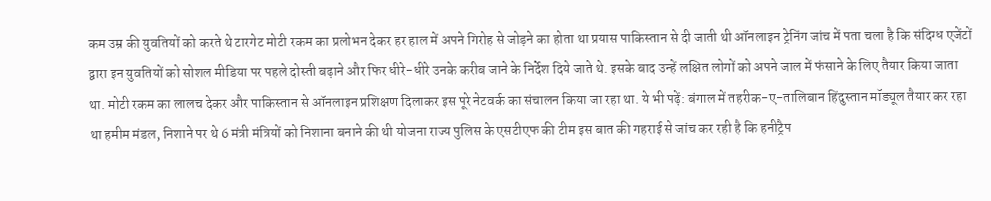कम उम्र की युवतियों को करते थे टारगेट मोटी रकम का प्रलोभन देकर हर हाल में अपने गिरोह से जोड़ने का होता था प्रयास पाकिस्तान से दी जाती थी ऑनलाइन ट्रेनिंग जांच में पता चला है कि संदिग्ध एजेंटों द्वारा इन युवतियों को सोशल मीडिया पर पहले दोस्ती बढ़ाने और फिर धीरे-धीरे उनके करीब जाने के निर्देश दिये जाते थे. इसके बाद उन्हें लक्षित लोगों को अपने जाल में फंसाने के लिए तैयार किया जाता था. मोटी रकम का लालच देकर और पाकिस्तान से ऑनलाइन प्रशिक्षण दिलाकर इस पूरे नेटवर्क का संचालन किया जा रहा था. ये भी पढ़ें: बंगाल में तहरीक-ए-तालिबान हिंदुस्तान मॉड्यूल तैयार कर रहा था हमीम मंडल, निशाने पर थे 6 मंत्री मंत्रियों को निशाना बनाने की थी योजना राज्य पुलिस के एसटीएफ की टीम इस बात की गहराई से जांच कर रही है कि हनीट्रैप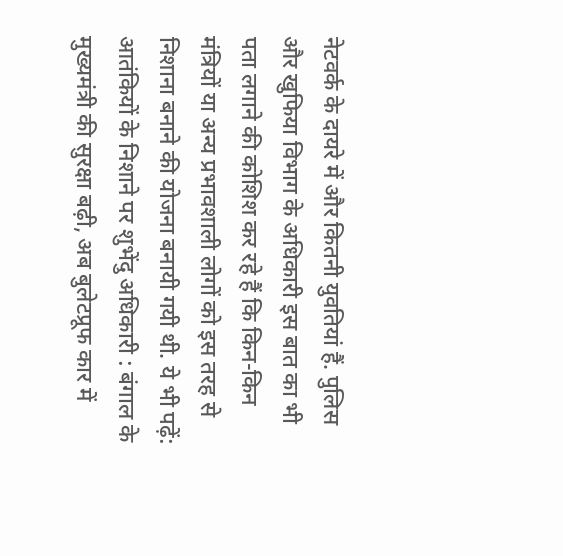नेटवर्क के दायरे में और कितनी युवतियां हैं. पुलिस और खुफिया विभाग के अधिकारी इस बात का भी पता लगाने की कोशिश कर रहे हैं कि किन-किन मंत्रियों या अन्य प्रभावशाली लोगों को इस तरह से निशाना बनाने की योजना बनायी गयी थी. ये भी पढ़ें: आतंकियों के निशाने पर शुभेंदु अधिकारी : बंगाल के मुख्यमंत्री की सुरक्षा बढ़ी, अब बुलेटप्रूफ कार में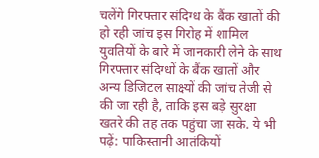चलेंगे गिरफ्तार संदिग्ध के बैंक खातों की हो रही जांच इस गिरोह में शामिल युवतियों के बारे में जानकारी लेने के साथ गिरफ्तार संदिग्धों के बैंक खातों और अन्य डिजिटल साक्ष्यों की जांच तेजी से की जा रही है, ताकि इस बड़े सुरक्षा खतरे की तह तक पहुंचा जा सके. ये भी पढ़ें: पाकिस्तानी आतंकियों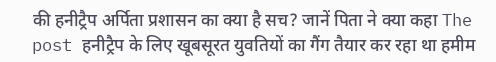की हनीट्रैप अर्पिता प्रशासन का क्या है सच? जानें पिता ने क्या कहा The post हनीट्रैप के लिए खूबसूरत युवतियों का गैंग तैयार कर रहा था हमीम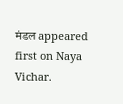मंडल appeared first on Naya Vichar.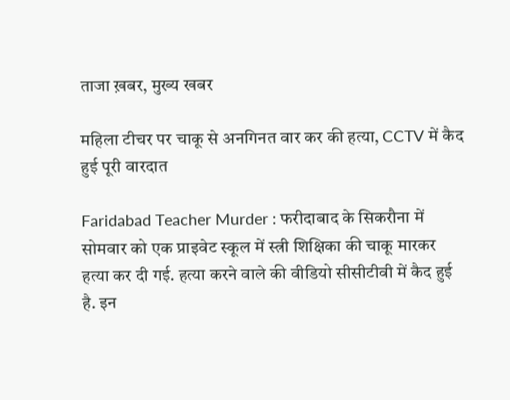ताजा ख़बर, मुख्य खबर

महिला टीचर पर चाकू से अनगिनत वार कर की हत्या, CCTV में कैद हुई पूरी वारदात

Faridabad Teacher Murder : फरीदाबाद के सिकरौना में सोमवार को एक प्राइवेट स्कूल में स्त्री शिक्षिका की चाकू मारकर हत्या कर दी गई. हत्या करने वाले की वीडियो सीसीटीवी में कैद हुई है. इन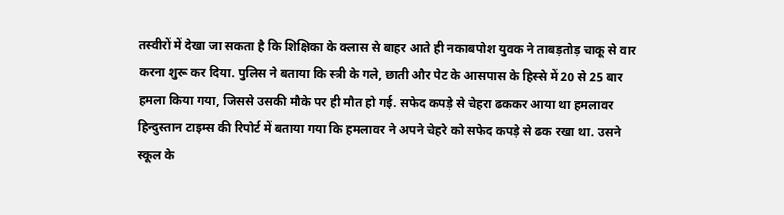तस्वीरों में देखा जा सकता है कि शिक्षिका के क्लास से बाहर आते ही नकाबपोश युवक ने ताबड़तोड़ चाकू से वार करना शुरू कर दिया. पुलिस ने बताया कि स्त्री के गले, छाती और पेट के आसपास के हिस्से में 20 से 25 बार हमला किया गया, जिससे उसकी मौके पर ही मौत हो गई. सफेद कपड़े से चेहरा ढककर आया था हमलावर हिन्दुस्तान टाइम्स की रिपोर्ट में बताया गया कि हमलावर ने अपने चेहरे को सफेद कपड़े से ढक रखा था. उसने स्कूल के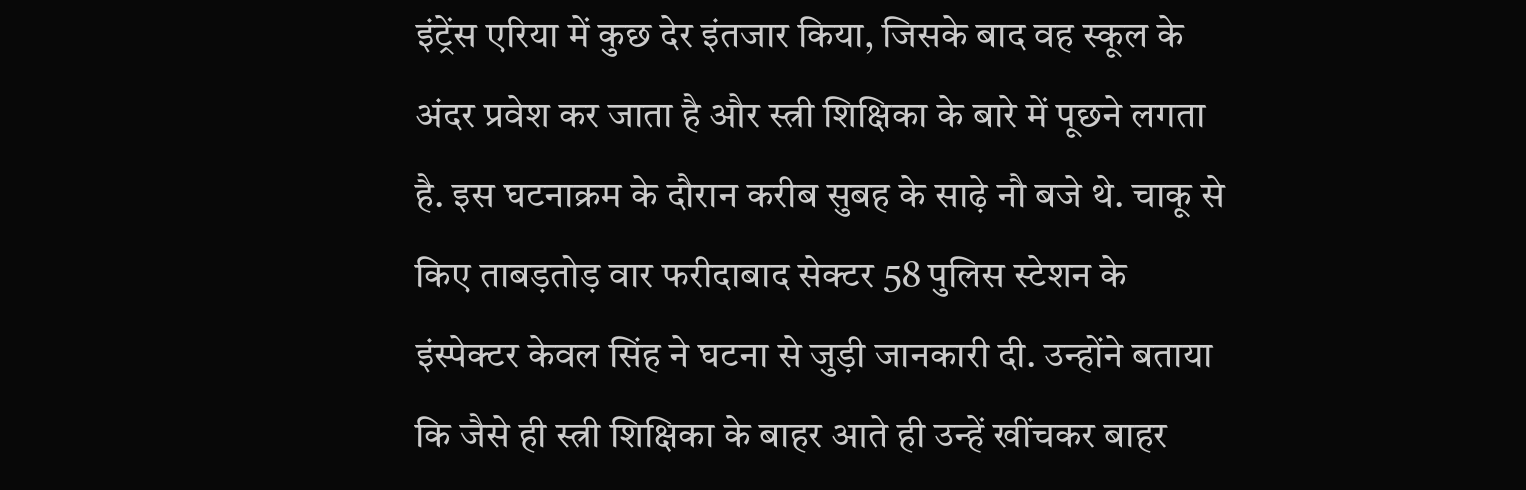इंट्रेंस एरिया में कुछ देर इंतजार किया, जिसके बाद वह स्कूल के अंदर प्रवेश कर जाता है और स्त्री शिक्षिका के बारे में पूछने लगता है. इस घटनाक्रम के दौरान करीब सुबह के साढ़े नौ बजे थे. चाकू से किए ताबड़तोड़ वार फरीदाबाद सेक्टर 58 पुलिस स्टेशन के इंस्पेक्टर केवल सिंह ने घटना से जुड़ी जानकारी दी. उन्होंने बताया कि जैसे ही स्त्री शिक्षिका के बाहर आते ही उन्हें खींचकर बाहर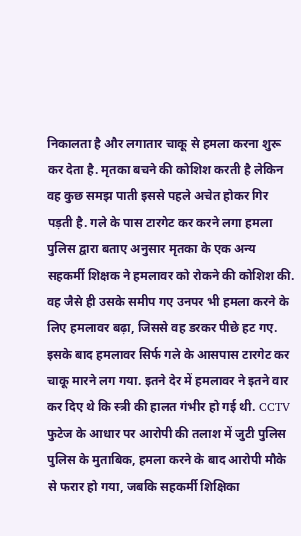निकालता है और लगातार चाकू से हमला करना शुरू कर देता है. मृतका बचने की कोशिश करती है लेकिन वह कुछ समझ पाती इससे पहले अचेत होकर गिर पड़ती है. गले के पास टारगेट कर करने लगा हमला पुलिस द्वारा बताए अनुसार मृतका के एक अन्य सहकर्मी शिक्षक ने हमलावर को रोकने की कोशिश की. वह जैसे ही उसके समीप गए उनपर भी हमला करने के लिए हमलावर बढ़ा, जिससे वह डरकर पीछे हट गए. इसके बाद हमलावर सिर्फ गले के आसपास टारगेट कर चाकू मारने लग गया. इतने देर में हमलावर ने इतने वार कर दिए थे कि स्त्री की हालत गंभीर हो गई थी. CCTV फुटेज के आधार पर आरोपी की तलाश में जुटी पुलिस पुलिस के मुताबिक, हमला करने के बाद आरोपी मौके से फरार हो गया, जबकि सहकर्मी शिक्षिका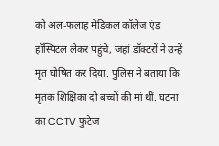को अल-फलाह मेडिकल कॉलेज एंड हॉस्पिटल लेकर पहुंचे, जहां डॉक्टरों ने उन्हें मृत घोषित कर दिया. पुलिस ने बताया कि मृतक शिक्षिका दो बच्चों की मां थीं. घटना का CCTV फुटेज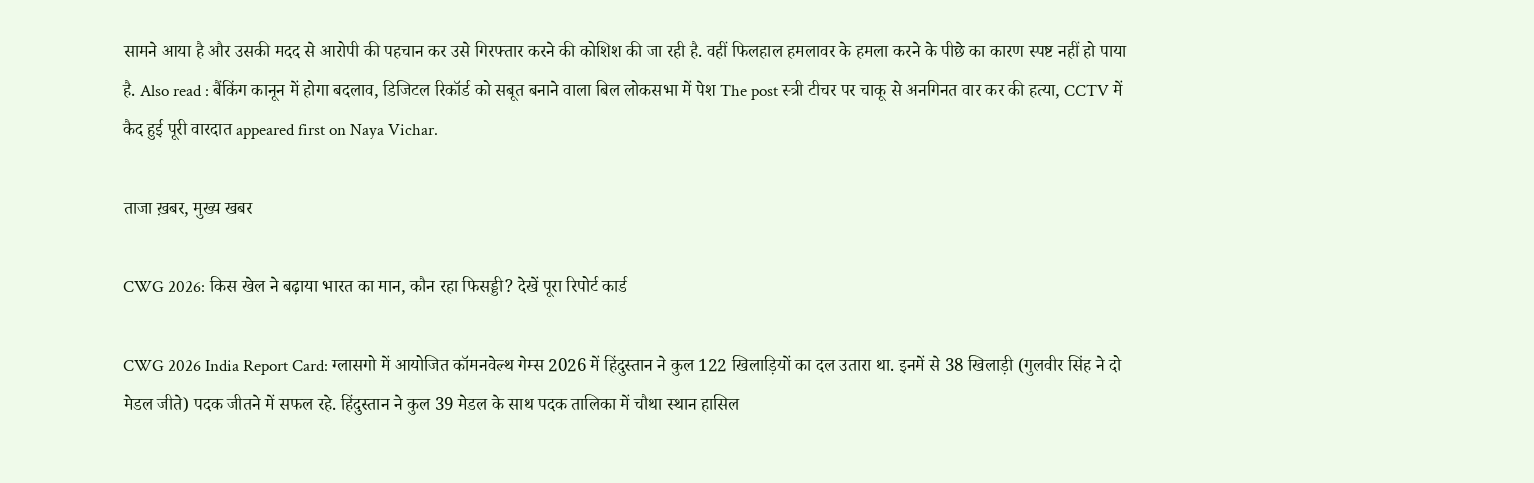सामने आया है और उसकी मदद से आरोपी की पहचान कर उसे गिरफ्तार करने की कोशिश की जा रही है. वहीं फिलहाल हमलावर के हमला करने के पीछे का कारण स्पष्ट नहीं हो पाया है. Also read : बैंकिंग कानून में होगा बदलाव, डिजिटल रिकॉर्ड को सबूत बनाने वाला बिल लोकसभा में पेश The post स्त्री टीचर पर चाकू से अनगिनत वार कर की हत्या, CCTV में कैद हुई पूरी वारदात appeared first on Naya Vichar.

ताजा ख़बर, मुख्य खबर

CWG 2026: किस खेल ने बढ़ाया भारत का मान, कौन रहा फिसड्डी? देखें पूरा रिपोर्ट कार्ड

CWG 2026 India Report Card: ग्लासगो में आयोजित कॉमनवेल्थ गेम्स 2026 में हिंदुस्तान ने कुल 122 खिलाड़ियों का दल उतारा था. इनमें से 38 खिलाड़ी (गुलवीर सिंह ने दो मेडल जीते) पदक जीतने में सफल रहे. हिंदुस्तान ने कुल 39 मेडल के साथ पदक तालिका में चौथा स्थान हासिल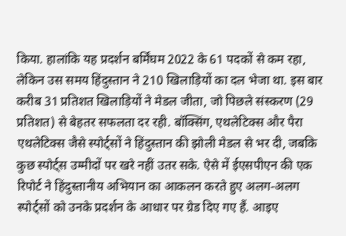किया. हालांकि यह प्रदर्शन बर्मिंघम 2022 के 61 पदकों से कम रहा, लेकिन उस समय हिंदुस्तान ने 210 खिलाड़ियों का दल भेजा था. इस बार करीब 31 प्रतिशत खिलाड़ियों ने मेडल जीता, जो पिछले संस्करण (29 प्रतिशत) से बेहतर सफलता दर रही. बॉक्सिंग, एथलेटिक्स और पैरा एथलेटिक्स जैसे स्पोर्ट्सों ने हिंदुस्तान की झोली मेडल से भर दी, जबकि कुछ स्पोर्ट्स उम्मीदों पर खरे नहीं उतर सके. ऐसे में ईएसपीएन की एक रिपोर्ट ने हिंदुस्तानीय अभियान का आकलन करते हुए अलग-अलग स्पोर्ट्सों को उनके प्रदर्शन के आधार पर ग्रेड दिए गए हैं. आइए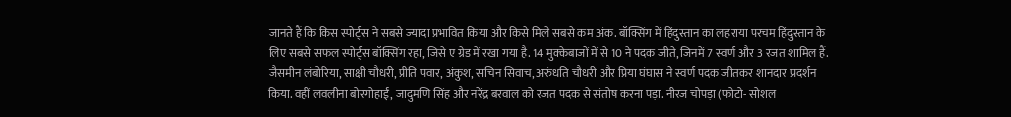जानते हैं कि किस स्पोर्ट्स ने सबसे ज्यादा प्रभावित किया और किसे मिले सबसे कम अंक. बॉक्सिंग में हिंदुस्तान का लहराया परचम हिंदुस्तान के लिए सबसे सफल स्पोर्ट्स बॉक्सिंग रहा, जिसे ए ग्रेड में रखा गया है. 14 मुक्केबाजों में से 10 ने पदक जीते, जिनमें 7 स्वर्ण और 3 रजत शामिल हैं. जैसमीन लंबोरिया, साक्षी चौधरी, प्रीति पवार, अंकुश, सचिन सिवाच, अरुंधति चौधरी और प्रिया घंघास ने स्वर्ण पदक जीतकर शानदार प्रदर्शन किया. वहीं लवलीना बोरगोहाईं, जादुमणि सिंह और नरेंद्र बरवाल को रजत पदक से संतोष करना पड़ा. नीरज चोपड़ा (फोटो- सोशल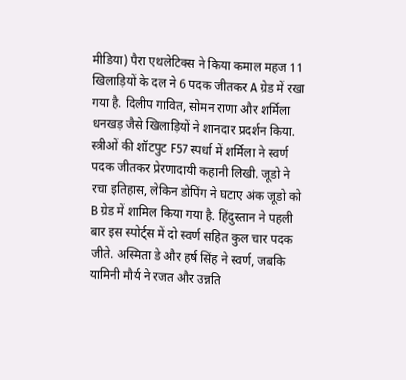मीडिया) पैरा एथलेटिक्स ने किया कमाल महज 11 खिलाड़ियों के दल ने 6 पदक जीतकर A ग्रेड में रखा गया है. दिलीप गावित, सोमन राणा और शर्मिला धनखड़ जैसे खिलाड़ियों ने शानदार प्रदर्शन किया. स्त्रीओं की शॉटपुट F57 स्पर्धा में शर्मिला ने स्वर्ण पदक जीतकर प्रेरणादायी कहानी लिखी. जूडो ने रचा इतिहास, लेकिन डोपिंग ने घटाए अंक जूडो को B ग्रेड में शामिल किया गया है. हिंदुस्तान ने पहली बार इस स्पोर्ट्स में दो स्वर्ण सहित कुल चार पदक जीते. अस्मिता डे और हर्ष सिंह ने स्वर्ण, जबकि यामिनी मौर्य ने रजत और उन्नति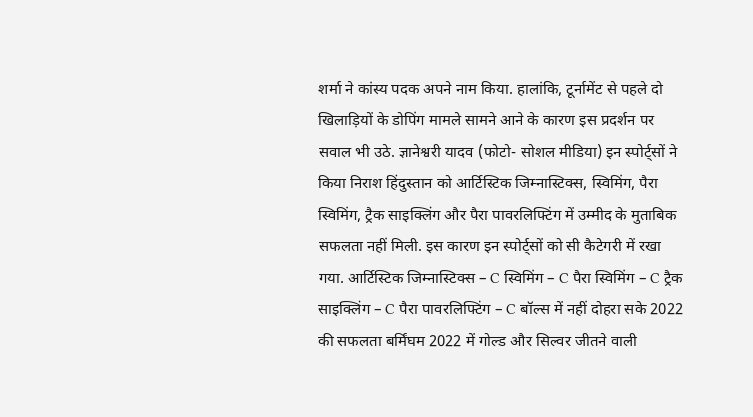शर्मा ने कांस्य पदक अपने नाम किया. हालांकि, टूर्नामेंट से पहले दो खिलाड़ियों के डोपिंग मामले सामने आने के कारण इस प्रदर्शन पर सवाल भी उठे. ज्ञानेश्वरी यादव (फोटो- सोशल मीडिया) इन स्पोर्ट्सों ने किया निराश हिंदुस्तान को आर्टिस्टिक जिम्नास्टिक्स, स्विमिंग, पैरा स्विमिंग, ट्रैक साइक्लिंग और पैरा पावरलिफ्टिंग में उम्मीद के मुताबिक सफलता नहीं मिली. इस कारण इन स्पोर्ट्सों को सी कैटेगरी में रखा गया. आर्टिस्टिक जिम्नास्टिक्स – C स्विमिंग – C पैरा स्विमिंग – C ट्रैक साइक्लिंग – C पैरा पावरलिफ्टिंग – C बॉल्स में नहीं दोहरा सके 2022 की सफलता बर्मिंघम 2022 में गोल्ड और सिल्वर जीतने वाली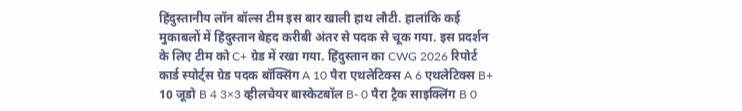हिंदुस्तानीय लॉन बॉल्स टीम इस बार खाली हाथ लौटी. हालांकि कई मुकाबलों में हिंदुस्तान बेहद करीबी अंतर से पदक से चूक गया. इस प्रदर्शन के लिए टीम को C+ ग्रेड में रखा गया. हिंदुस्तान का CWG 2026 रिपोर्ट कार्ड स्पोर्ट्स ग्रेड पदक बॉक्सिंग A 10 पैरा एथलेटिक्स A 6 एथलेटिक्स B+ 10 जूडो B 4 3×3 व्हीलचेयर बास्केटबॉल B- 0 पैरा ट्रैक साइक्लिंग B 0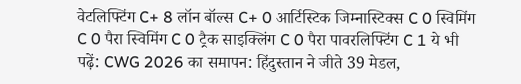वेटलिफ्टिंग C+ 8 लॉन बॉल्स C+ 0 आर्टिस्टिक जिम्नास्टिक्स C 0 स्विमिंग C 0 पैरा स्विमिंग C 0 ट्रैक साइक्लिंग C 0 पैरा पावरलिफ्टिंग C 1 ये भी पढ़ें: CWG 2026 का समापन: हिंदुस्तान ने जीते 39 मेडल,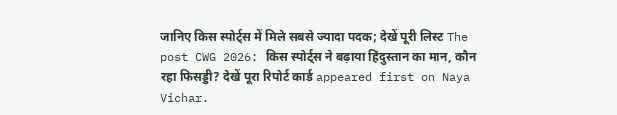जानिए किस स्पोर्ट्स में मिले सबसे ज्यादा पदक; देखें पूरी लिस्ट The post CWG 2026: किस स्पोर्ट्स ने बढ़ाया हिंदुस्तान का मान, कौन रहा फिसड्डी? देखें पूरा रिपोर्ट कार्ड appeared first on Naya Vichar.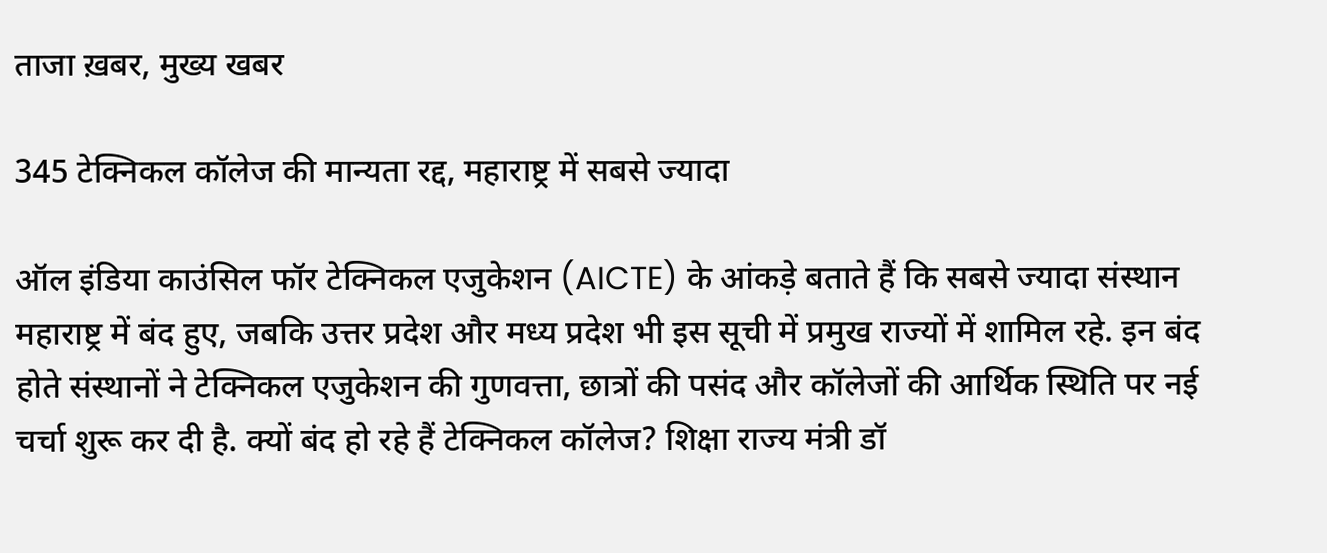ताजा ख़बर, मुख्य खबर

345 टेक्निकल कॉलेज की मान्यता रद्द, महाराष्ट्र में सबसे ज्यादा

ऑल इंडिया काउंसिल फॉर टेक्निकल एजुकेशन (AICTE) के आंकड़े बताते हैं कि सबसे ज्यादा संस्थान महाराष्ट्र में बंद हुए, जबकि उत्तर प्रदेश और मध्य प्रदेश भी इस सूची में प्रमुख राज्यों में शामिल रहे. इन बंद होते संस्थानों ने टेक्निकल एजुकेशन की गुणवत्ता, छात्रों की पसंद और कॉलेजों की आर्थिक स्थिति पर नई चर्चा शुरू कर दी है. क्यों बंद हो रहे हैं टेक्निकल कॉलेज? शिक्षा राज्य मंत्री डॉ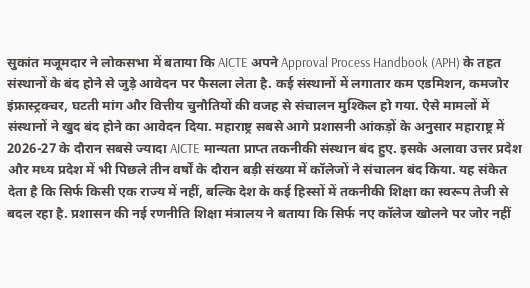सुकांत मजूमदार ने लोकसभा में बताया कि AICTE अपने Approval Process Handbook (APH) के तहत संस्थानों के बंद होने से जुड़े आवेदन पर फैसला लेता है. कई संस्थानों में लगातार कम एडमिशन, कमजोर इंफ्रास्ट्रक्चर, घटती मांग और वित्तीय चुनौतियों की वजह से संचालन मुश्किल हो गया. ऐसे मामलों में संस्थानों ने खुद बंद होने का आवेदन दिया. महाराष्ट्र सबसे आगे प्रशासनी आंकड़ों के अनुसार महाराष्ट्र में 2026-27 के दौरान सबसे ज्यादा AICTE मान्यता प्राप्त तकनीकी संस्थान बंद हुए. इसके अलावा उत्तर प्रदेश और मध्य प्रदेश में भी पिछले तीन वर्षों के दौरान बड़ी संख्या में कॉलेजों ने संचालन बंद किया. यह संकेत देता है कि सिर्फ किसी एक राज्य में नहीं, बल्कि देश के कई हिस्सों में तकनीकी शिक्षा का स्वरूप तेजी से बदल रहा है. प्रशासन की नई रणनीति शिक्षा मंत्रालय ने बताया कि सिर्फ नए कॉलेज खोलने पर जोर नहीं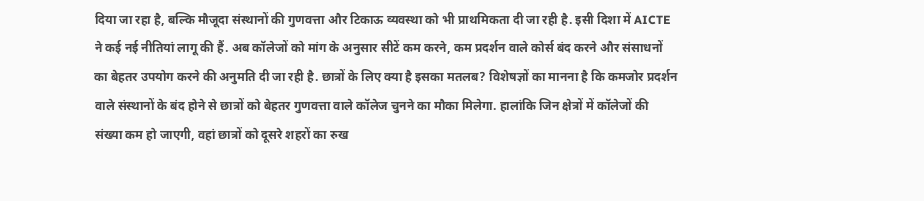दिया जा रहा है, बल्कि मौजूदा संस्थानों की गुणवत्ता और टिकाऊ व्यवस्था को भी प्राथमिकता दी जा रही है. इसी दिशा में AICTE ने कई नई नीतियां लागू की हैं. अब कॉलेजों को मांग के अनुसार सीटें कम करने, कम प्रदर्शन वाले कोर्स बंद करने और संसाधनों का बेहतर उपयोग करने की अनुमति दी जा रही है. छात्रों के लिए क्या है इसका मतलब? विशेषज्ञों का मानना है कि कमजोर प्रदर्शन वाले संस्थानों के बंद होने से छात्रों को बेहतर गुणवत्ता वाले कॉलेज चुनने का मौका मिलेगा. हालांकि जिन क्षेत्रों में कॉलेजों की संख्या कम हो जाएगी, वहां छात्रों को दूसरे शहरों का रुख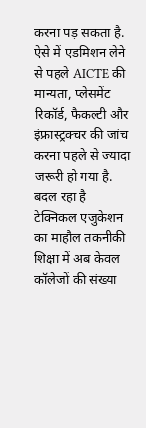करना पड़ सकता है. ऐसे में एडमिशन लेने से पहले AICTE की मान्यता, प्लेसमेंट रिकॉर्ड, फैकल्टी और इंफ्रास्ट्रक्चर की जांच करना पहले से ज्यादा जरूरी हो गया है. बदल रहा है टेक्निकल एजुकेशन का माहौल तकनीकी शिक्षा में अब केवल कॉलेजों की संख्या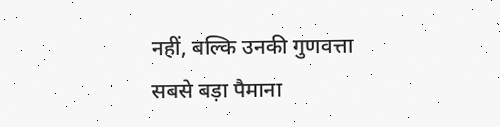नहीं, बल्कि उनकी गुणवत्ता सबसे बड़ा पैमाना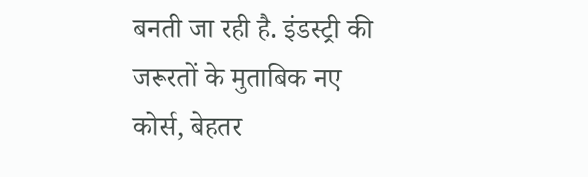बनती जा रही है. इंडस्ट्री की जरूरतों के मुताबिक नए कोर्स, बेहतर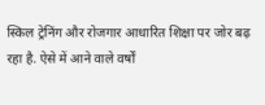स्किल ट्रेनिंग और रोजगार आधारित शिक्षा पर जोर बढ़ रहा है. ऐसे में आने वाले वर्षों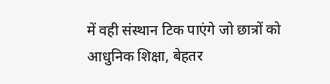में वही संस्थान टिक पाएंगे जो छात्रों को आधुनिक शिक्षा, बेहतर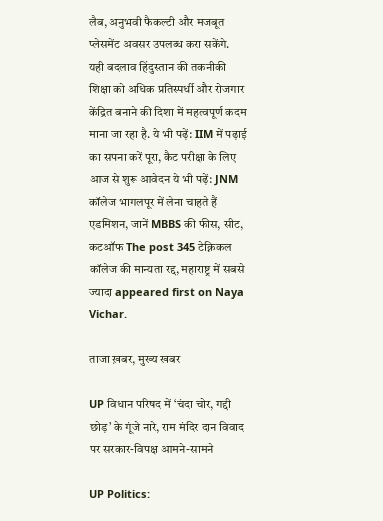लैब, अनुभवी फैकल्टी और मजबूत प्लेसमेंट अवसर उपलब्ध करा सकेंगे. यही बदलाव हिंदुस्तान की तकनीकी शिक्षा को अधिक प्रतिस्पर्धी और रोजगार केंद्रित बनाने की दिशा में महत्वपूर्ण कदम माना जा रहा है. ये भी पढ़ें: IIM में पढ़ाई का सपना करें पूरा, कैट परीक्षा के लिए आज से शुरू आवेदन ये भी पढ़ें: JNM कॉलेज भागलपूर में लेना चाहते हैं एडमिशन, जानें MBBS की फीस, सीट, कटऑफ The post 345 टेक्निकल कॉलेज की मान्यता रद्द, महाराष्ट्र में सबसे ज्यादा appeared first on Naya Vichar.

ताजा ख़बर, मुख्य खबर

UP विधान परिषद में ‘चंदा चोर, गद्दी छोड़’ के गूंजे नारे, राम मंदिर दान विवाद पर सरकार-विपक्ष आमने-सामने

UP Politics: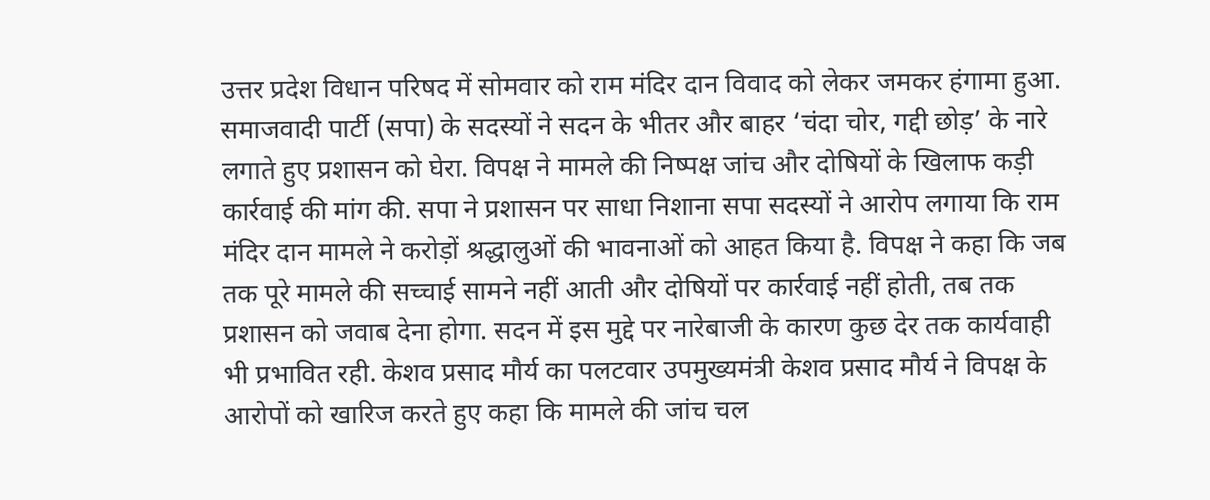उत्तर प्रदेश विधान परिषद में सोमवार को राम मंदिर दान विवाद को लेकर जमकर हंगामा हुआ. समाजवादी पार्टी (सपा) के सदस्यों ने सदन के भीतर और बाहर ‘चंदा चोर, गद्दी छोड़’ के नारे लगाते हुए प्रशासन को घेरा. विपक्ष ने मामले की निष्पक्ष जांच और दोषियों के खिलाफ कड़ी कार्रवाई की मांग की. सपा ने प्रशासन पर साधा निशाना सपा सदस्यों ने आरोप लगाया कि राम मंदिर दान मामले ने करोड़ों श्रद्धालुओं की भावनाओं को आहत किया है. विपक्ष ने कहा कि जब तक पूरे मामले की सच्चाई सामने नहीं आती और दोषियों पर कार्रवाई नहीं होती, तब तक प्रशासन को जवाब देना होगा. सदन में इस मुद्दे पर नारेबाजी के कारण कुछ देर तक कार्यवाही भी प्रभावित रही. केशव प्रसाद मौर्य का पलटवार उपमुख्यमंत्री केशव प्रसाद मौर्य ने विपक्ष के आरोपों को खारिज करते हुए कहा कि मामले की जांच चल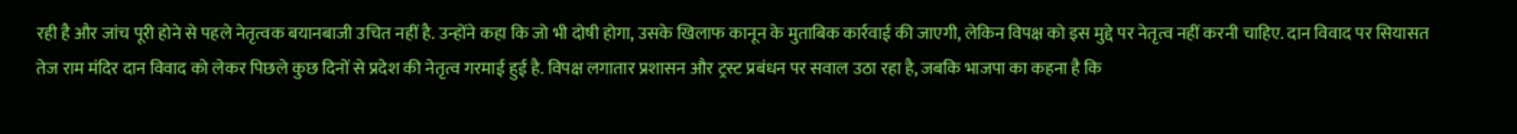रही है और जांच पूरी होने से पहले नेतृत्वक बयानबाजी उचित नहीं है. उन्होंने कहा कि जो भी दोषी होगा, उसके खिलाफ कानून के मुताबिक कार्रवाई की जाएगी, लेकिन विपक्ष को इस मुद्दे पर नेतृत्व नहीं करनी चाहिए. दान विवाद पर सियासत तेज राम मंदिर दान विवाद को लेकर पिछले कुछ दिनों से प्रदेश की नेतृत्व गरमाई हुई है. विपक्ष लगातार प्रशासन और ट्रस्ट प्रबंधन पर सवाल उठा रहा है, जबकि भाजपा का कहना है कि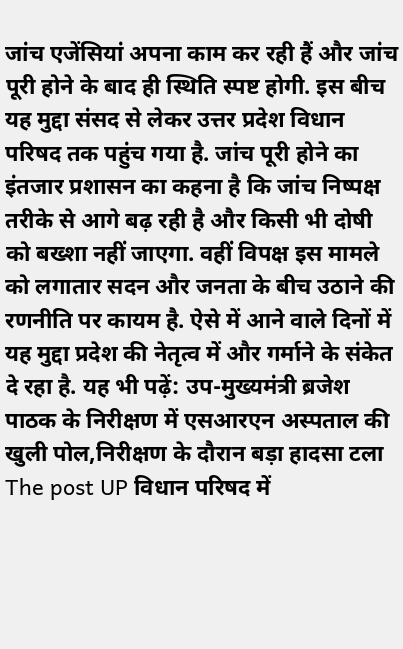जांच एजेंसियां अपना काम कर रही हैं और जांच पूरी होने के बाद ही स्थिति स्पष्ट होगी. इस बीच यह मुद्दा संसद से लेकर उत्तर प्रदेश विधान परिषद तक पहुंच गया है. जांच पूरी होने का इंतजार प्रशासन का कहना है कि जांच निष्पक्ष तरीके से आगे बढ़ रही है और किसी भी दोषी को बख्शा नहीं जाएगा. वहीं विपक्ष इस मामले को लगातार सदन और जनता के बीच उठाने की रणनीति पर कायम है. ऐसे में आने वाले दिनों में यह मुद्दा प्रदेश की नेतृत्व में और गर्माने के संकेत दे रहा है. यह भी पढ़ें: उप-मुख्यमंत्री ब्रजेश पाठक के निरीक्षण में एसआरएन अस्पताल की खुली पोल,निरीक्षण के दौरान बड़ा हादसा टला The post UP विधान परिषद में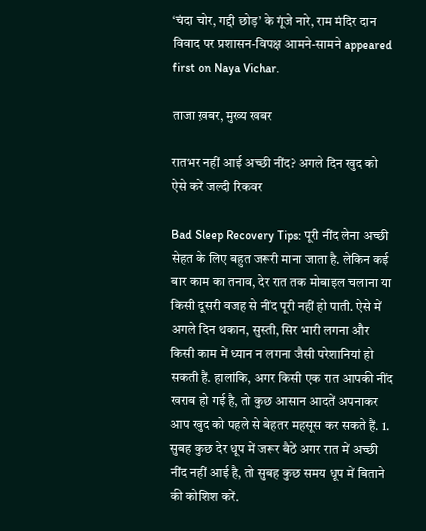‘चंदा चोर, गद्दी छोड़’ के गूंजे नारे, राम मंदिर दान विवाद पर प्रशासन-विपक्ष आमने-सामने appeared first on Naya Vichar.

ताजा ख़बर, मुख्य खबर

रातभर नहीं आई अच्छी नींद? अगले दिन खुद को ऐसे करें जल्दी रिकवर

Bad Sleep Recovery Tips: पूरी नींद लेना अच्छी सेहत के लिए बहुत जरूरी माना जाता है. लेकिन कई बार काम का तनाव, देर रात तक मोबाइल चलाना या किसी दूसरी वजह से नींद पूरी नहीं हो पाती. ऐसे में अगले दिन थकान, सुस्ती, सिर भारी लगना और किसी काम में ध्यान न लगना जैसी परेशानियां हो सकती हैं. हालांकि, अगर किसी एक रात आपकी नींद खराब हो गई है, तो कुछ आसान आदतें अपनाकर आप खुद को पहले से बेहतर महसूस कर सकते हैं. 1. सुबह कुछ देर धूप में जरूर बैठें अगर रात में अच्छी नींद नहीं आई है, तो सुबह कुछ समय धूप में बिताने की कोशिश करें.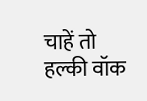चाहें तो हल्की वॉक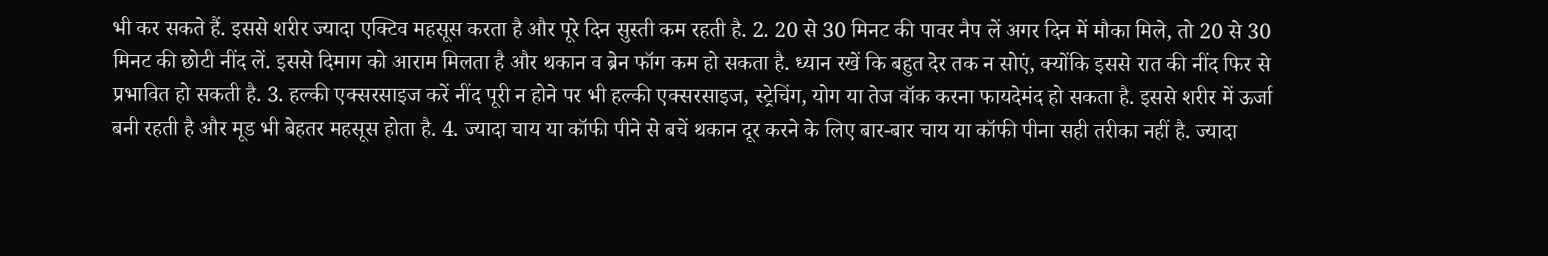भी कर सकते हैं. इससे शरीर ज्यादा एक्टिव महसूस करता है और पूरे दिन सुस्ती कम रहती है. 2. 20 से 30 मिनट की पावर नैप लें अगर दिन में मौका मिले, तो 20 से 30 मिनट की छोटी नींद लें. इससे दिमाग को आराम मिलता है और थकान व ब्रेन फॉग कम हो सकता है. ध्यान रखें कि बहुत देर तक न सोएं, क्योंकि इससे रात की नींद फिर से प्रभावित हो सकती है. 3. हल्की एक्सरसाइज करें नींद पूरी न होने पर भी हल्की एक्सरसाइज, स्ट्रेचिंग, योग या तेज वॉक करना फायदेमंद हो सकता है. इससे शरीर में ऊर्जा बनी रहती है और मूड भी बेहतर महसूस होता है. 4. ज्यादा चाय या कॉफी पीने से बचें थकान दूर करने के लिए बार-बार चाय या कॉफी पीना सही तरीका नहीं है. ज्यादा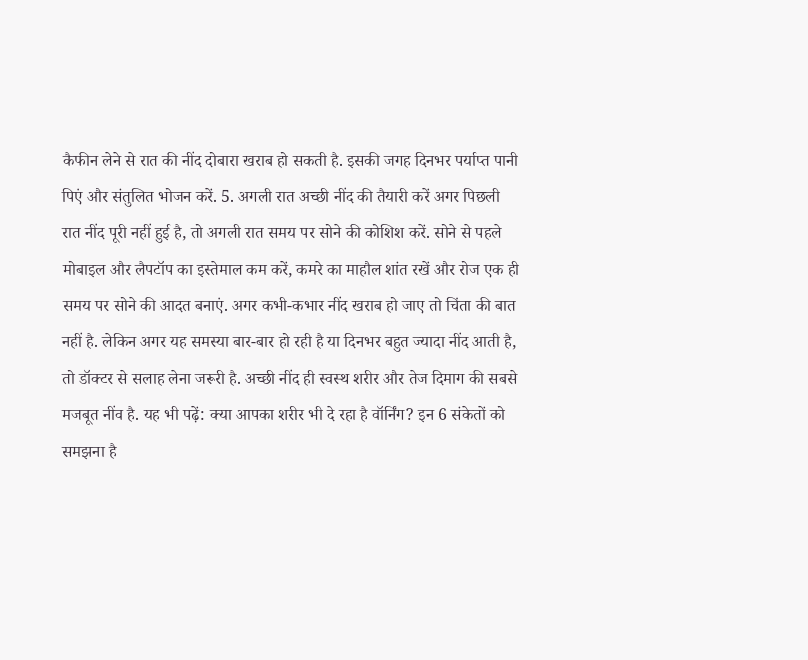कैफीन लेने से रात की नींद दोबारा खराब हो सकती है. इसकी जगह दिनभर पर्याप्त पानी पिएं और संतुलित भोजन करें. 5. अगली रात अच्छी नींद की तैयारी करें अगर पिछली रात नींद पूरी नहीं हुई है, तो अगली रात समय पर सोने की कोशिश करें. सोने से पहले मोबाइल और लैपटॉप का इस्तेमाल कम करें, कमरे का माहौल शांत रखें और रोज एक ही समय पर सोने की आदत बनाएं. अगर कभी-कभार नींद खराब हो जाए तो चिंता की बात नहीं है. लेकिन अगर यह समस्या बार-बार हो रही है या दिनभर बहुत ज्यादा नींद आती है, तो डॉक्टर से सलाह लेना जरूरी है. अच्छी नींद ही स्वस्थ शरीर और तेज दिमाग की सबसे मजबूत नींव है. यह भी पढ़ें: क्या आपका शरीर भी दे रहा है वॉर्निंग? इन 6 संकेतों को समझना है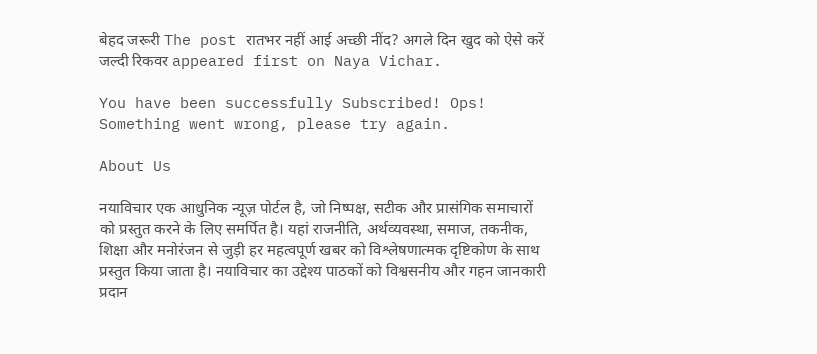बेहद जरूरी The post रातभर नहीं आई अच्छी नींद? अगले दिन खुद को ऐसे करें जल्दी रिकवर appeared first on Naya Vichar.

You have been successfully Subscribed! Ops! Something went wrong, please try again.

About Us

नयाविचार एक आधुनिक न्यूज़ पोर्टल है, जो निष्पक्ष, सटीक और प्रासंगिक समाचारों को प्रस्तुत करने के लिए समर्पित है। यहां राजनीति, अर्थव्यवस्था, समाज, तकनीक, शिक्षा और मनोरंजन से जुड़ी हर महत्वपूर्ण खबर को विश्लेषणात्मक दृष्टिकोण के साथ प्रस्तुत किया जाता है। नयाविचार का उद्देश्य पाठकों को विश्वसनीय और गहन जानकारी प्रदान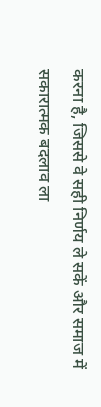करना है, जिससे वे सही निर्णय ले सकें और समाज में सकारात्मक बदलाव ला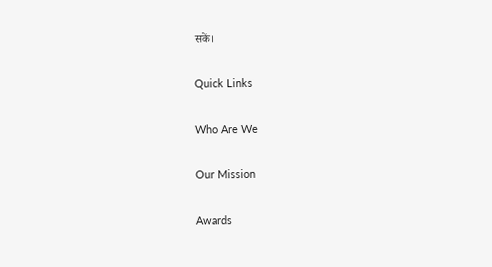सकें।

Quick Links

Who Are We

Our Mission

Awards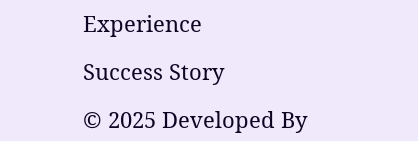Experience

Success Story

© 2025 Developed By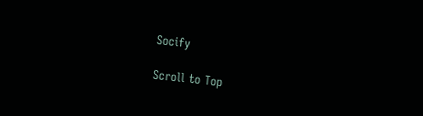Socify

Scroll to Top